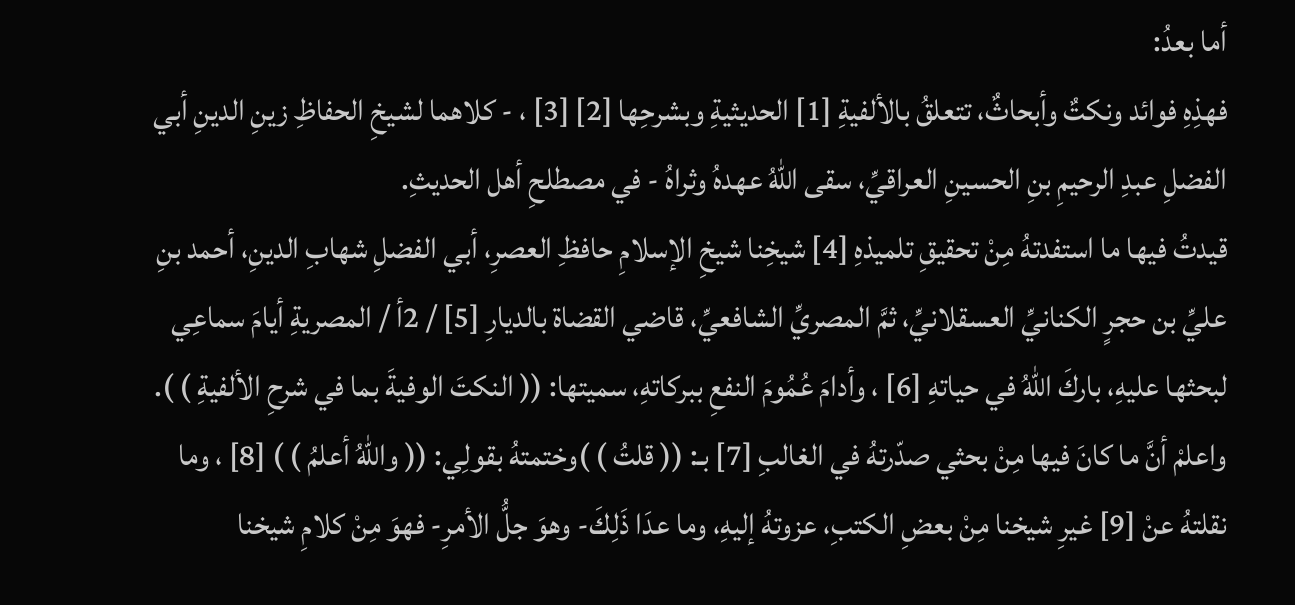أما بعدُ:
فهذِهِ فوائد ونكتٌ وأبحاثٌ، تتعلقُ بالألفيةِ [1] الحديثيةِ وبشرحِها [2] [3] ، - كلاهما لشيخِ الحفاظِ زينِ الدينِ أبي الفضلِ عبدِ الرحيمِ بنِ الحسينِ العراقيِّ، سقى اللهُ عهدهُ وثراهُ - في مصطلحِ أهل الحديثِ.
قيدتُ فيها ما استفدتهُ مِنْ تحقيقِ تلميذهِ [4] شيخِنا شيخِ الإسلامِ حافظِ العصرِ، أبي الفضلِ شهابِ الدينِ، أحمد بنِ عليِّ بن حجرٍ الكنانيِّ العسقلانيِّ، ثمَّ المصريِّ الشافعيِّ، قاضي القضاة بالديارِ [5] / 2أ / المصريةِ أيامَ سماعِي لبحثها عليهِ، باركَ اللهُ في حياتهِ [6] ، وأدامَ عُمُومَ النفعِ ببركاتهِ، سميتها: (( النكتَ الوفيةَ بما في شرحِ الألفيةِ ) ).
واعلمْ أنَّ ما كانَ فيها مِنْ بحثي صدّرتهُ في الغالبِ [7] بـ: (( قلتُ ) )وختمتهُ بقولِي: (( واللهُ أعلمُ ) ) [8] ، وما نقلتهُ عنْ [9] غيرِ شيخنا مِنْ بعضِ الكتبِ، عزوتهُ إليهِ، وما عدَا ذَلِكَ- وهوَ جلُّ الأمرِ- فهوَ مِنْ كلامِ شيخنا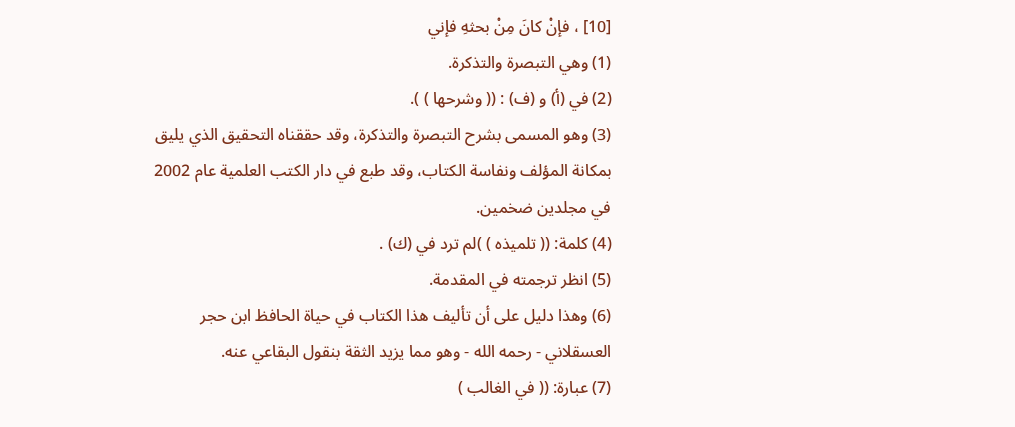[10] ، فإنْ كانَ مِنْ بحثهِ فإني
(1) وهي التبصرة والتذكرة.
(2) في (أ) و (ف) : (( وشرحها ) ).
(3) وهو المسمى بشرح التبصرة والتذكرة، وقد حققناه التحقيق الذي يليق بمكانة المؤلف ونفاسة الكتاب، وقد طبع في دار الكتب العلمية عام 2002 في مجلدين ضخمين.
(4) كلمة: (( تلميذه ) )لم ترد في (ك) .
(5) انظر ترجمته في المقدمة.
(6) وهذا دليل على أن تأليف هذا الكتاب في حياة الحافظ ابن حجر العسقلاني - رحمه الله - وهو مما يزيد الثقة بنقول البقاعي عنه.
(7) عبارة: (( في الغالب )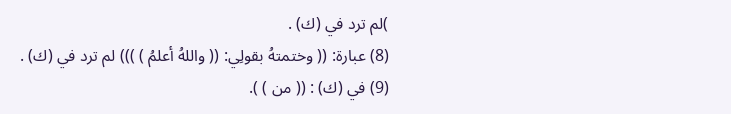)لم ترد في (ك) .
(8) عبارة: (( وختمتهُ بقولِي: (( واللهُ أعلمُ ) ))) لم ترد في (ك) .
(9) في (ك) : (( من ) ).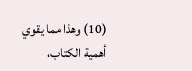(10) وهذا مما يقوي أهمية الكتاب،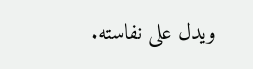ويدل على نفاسته.